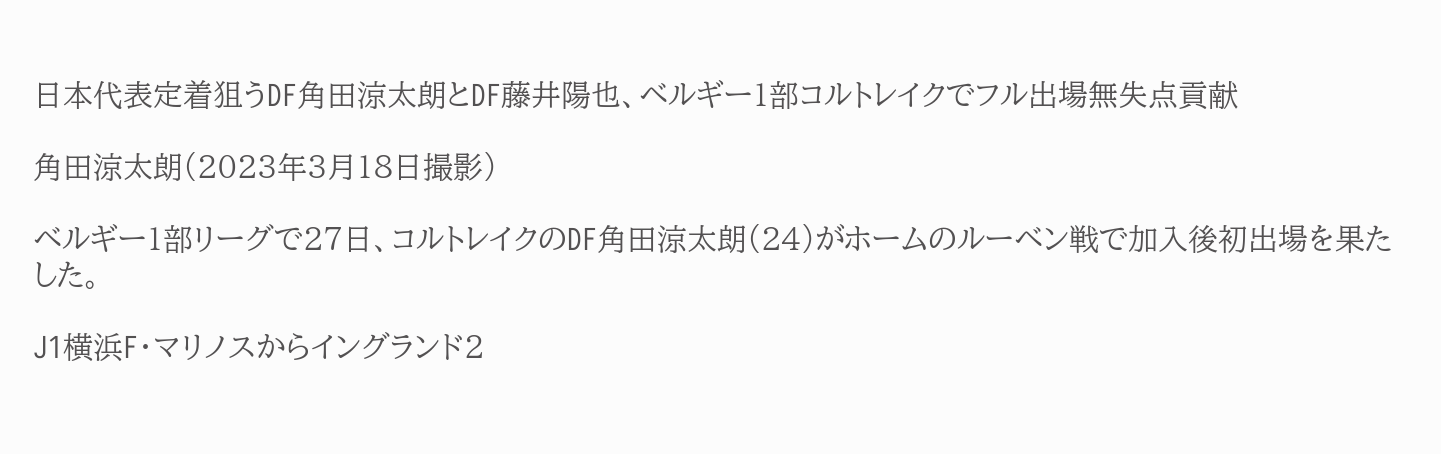日本代表定着狙うDF角田涼太朗とDF藤井陽也、ベルギー1部コルトレイクでフル出場無失点貢献

角田涼太朗(2023年3月18日撮影)

ベルギー1部リーグで27日、コルトレイクのDF角田涼太朗(24)がホームのルーベン戦で加入後初出場を果たした。

J1横浜F・マリノスからイングランド2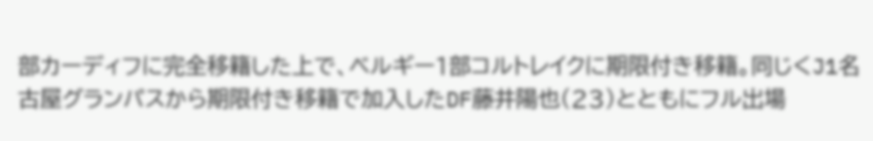部カーディフに完全移籍した上で、ベルギー1部コルトレイクに期限付き移籍。同じくJ1名古屋グランパスから期限付き移籍で加入したDF藤井陽也(23)とともにフル出場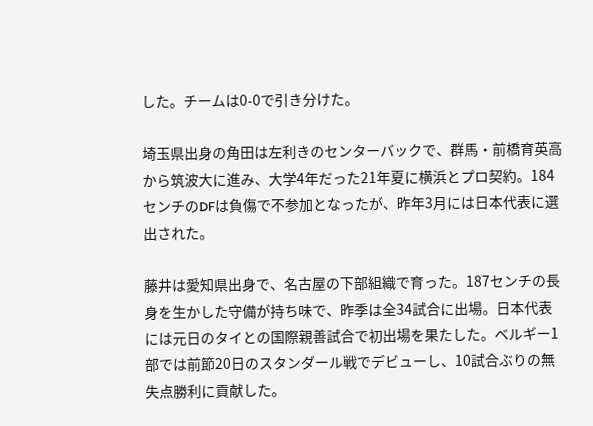した。チームは0-0で引き分けた。

埼玉県出身の角田は左利きのセンターバックで、群馬・前橋育英高から筑波大に進み、大学4年だった21年夏に横浜とプロ契約。184センチのDFは負傷で不参加となったが、昨年3月には日本代表に選出された。

藤井は愛知県出身で、名古屋の下部組織で育った。187センチの長身を生かした守備が持ち味で、昨季は全34試合に出場。日本代表には元日のタイとの国際親善試合で初出場を果たした。ベルギー1部では前節20日のスタンダール戦でデビューし、10試合ぶりの無失点勝利に貢献した。